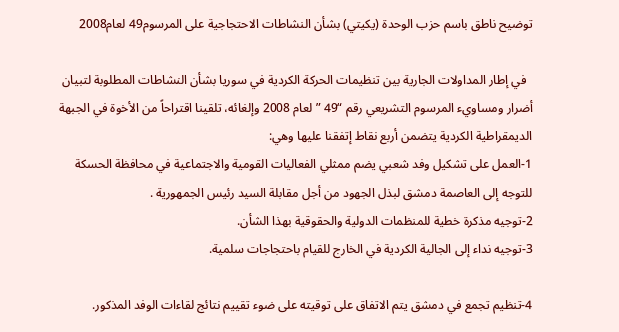توضيح ناطق باسم حزب الوحدة (يكيتي) بشأن النشاطات الاحتجاجية على المرسوم49 لعام2008

  في إطار المداولات الجارية بين تنظيمات الحركة الكردية في سوريا بشأن النشاطات المطلوبة لتبيان أضرار ومساويء المرسوم التشريعي رقم “49 ” لعام 2008 وإلغائه، تلقينا اقتراحاً من الأخوة في الجبهة الديمقراطية الكردية يتضمن أربع نقاط إتفقنا عليها وهي:
1-العمل على تشكيل وفد شعبي يضم ممثلي الفعاليات القومية والاجتماعية في محافظة الحسكة للتوجه إلى العاصمة دمشق لبذل الجهود من أجل مقابلة السيد رئيس الجمهورية .
2-توجيه مذكرة خطية للمنظمات الدولية والحقوقية بهذا الشأن.
3-توجيه نداء إلى الجالية الكردية في الخارج للقيام باحتجاجات سلمية.

4-تنظيم تجمع في دمشق يتم الاتفاق على توقيته على ضوء تقييم نتائج لقاءات الوفد المذكور.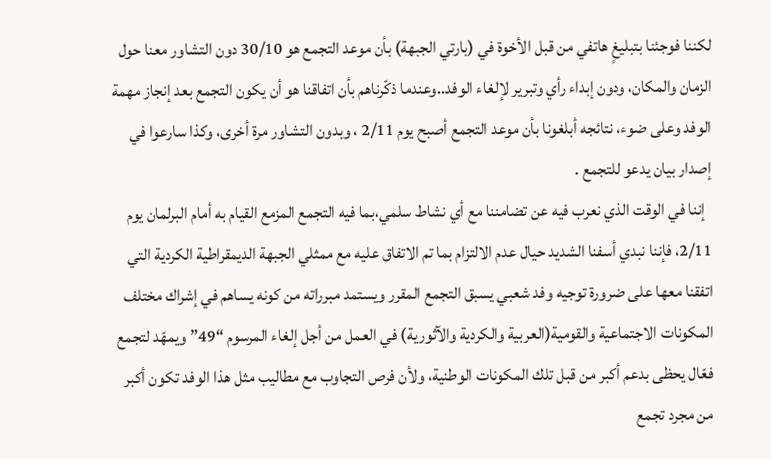لكننا فوجئنا بتبليغٍ هاتفي من قبل الأخوة في (بارتي الجبهة) بأن موعد التجمع هو 30/10 دون التشاور معنا حول الزمان والمكان، ودون إبداء رأي وتبرير لإلغاء الوفد..وعندما ذكّرناهم بأن اتفاقنا هو أن يكون التجمع بعد إنجاز مهمة الوفد وعلى ضوء، نتائجه أبلغونا بأن موعد التجمع أصبح يوم 2/11 ، وبدون التشاور مرة أخرى، وكذا سارعوا في إصدار بيان يدعو للتجمع .
  إننا في الوقت الذي نعرب فيه عن تضامننا مع أي نشاط سلمي،بما فيه التجمع المزمع القيام به أمام البرلمان يوم 2/11، فإننا نبدي أسفنا الشديد حيال عدم الالتزام بما تم الاتفاق عليه مع ممثلي الجبهة الديمقراطية الكردية التي اتفقنا معها على ضرورة توجيه وفد شعبي يسبق التجمع المقرر ويستمد مبرراته من كونه يساهم في إشراك مختلف المكونات الاجتماعية والقومية(العربية والكردية والآثورية) في العمل من أجل إلغاء المرسوم “49” ويمهّد لتجمع فعّال يحظى بدعم أكبر من قبل تلك المكونات الوطنية، ولأن فرص التجاوب مع مطاليب مثل هذا الوفد تكون أكبر من مجرد تجمع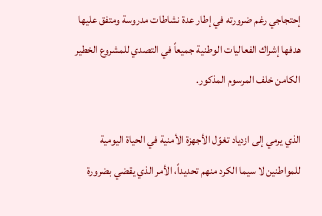إحتجاجي رغم ضرورته في إطار عدة نشاطات مدروسة ومتفق عليها هدفها إشراك الفعاليات الوطنية جميعاً في التصدي للمشروع الخطير الكامن خلف المرسوم المذكور.

الذي يرمي إلى ازدياد تغوّل الأجهزة الأمنية في الحياة اليومية للمواطنين لا سيما الكرد منهم تحديداً، الأمر الذي يقضي بضرورة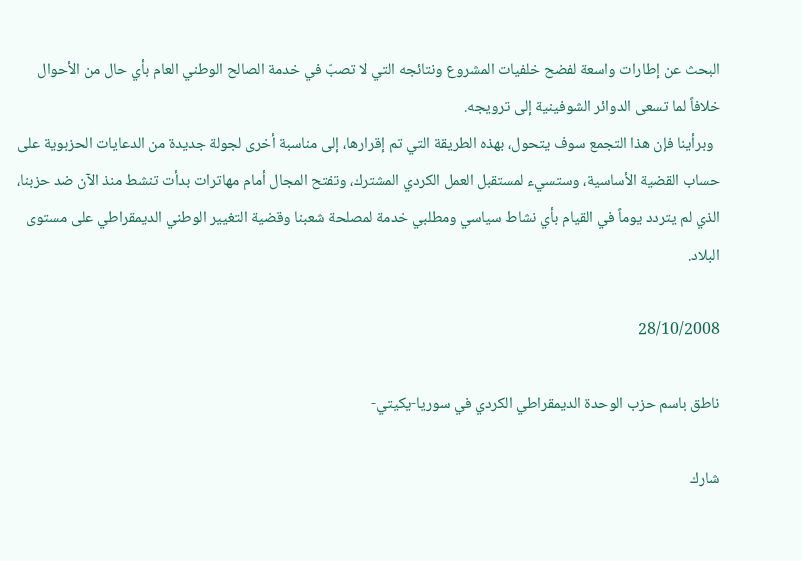البحث عن إطارات واسعة لفضح خلفيات المشروع ونتائجه التي لا تصبّ في خدمة الصالح الوطني العام بأي حال من الأحوال  خلافاً لما تسعى الدوائر الشوفينية إلى ترويجه.
  وبرأينا فإن هذا التجمع سوف يتحول، بهذه الطريقة التي تم إقرارها، إلى مناسبة أخرى لجولة جديدة من الدعايات الحزبوية على حساب القضية الأساسية، وستسيء لمستقبل العمل الكردي المشترك، وتفتح المجال أمام مهاترات بدأت تنشط منذ الآن ضد حزبنا، الذي لم يتردد يوماً في القيام بأي نشاط سياسي ومطلبي خدمة لمصلحة شعبنا وقضية التغيير الوطني الديمقراطي على مستوى البلاد.

28/10/2008

ناطق باسم حزب الوحدة الديمقراطي الكردي في سوريا-يكيتي-

شارك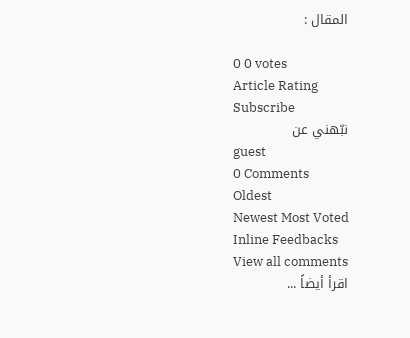المقال :

0 0 votes
Article Rating
Subscribe
نبّهني عن
guest
0 Comments
Oldest
Newest Most Voted
Inline Feedbacks
View all comments
اقرأ أيضاً ...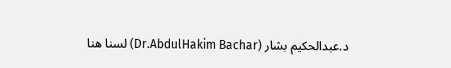د.عبدالحكيم بشار (Dr.AbdulHakim Bachar) لسنا هنا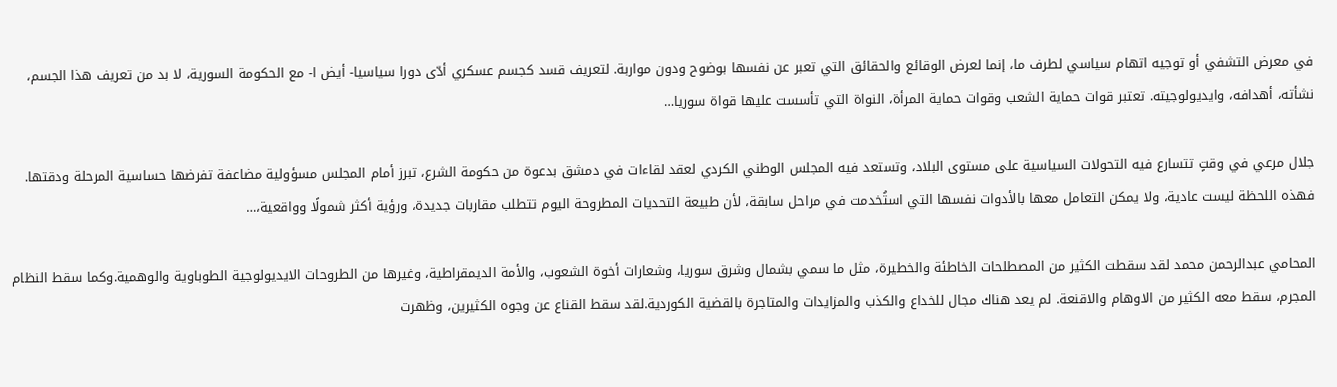في معرض التشفي أو توجيه اتهام سياسي لطرف ما، إنما لعرض الوقائع والحقائق التي تعبر عن نفسها بوضوح ودون مواربة. لتعريف قسد كجسم عسكري أدّى دورا سياسيا- أيض ا- مع الحكومة السورية، لا بد من تعريف هذا الجسم، نشأته، أهدافه، وايديولوجيته. تعتبر قوات حماية الشعب وقوات حماية المرأة، النواة التي تأسست عليها قواة سوريا…

جلال مرعي في وقتٍ تتسارع فيه التحولات السياسية على مستوى البلاد، وتستعد فيه المجلس الوطني الكردي لعقد لقاءات في دمشق بدعوة من حكومة الشرع، تبرز أمام المجلس مسؤولية مضاعفة تفرضها حساسية المرحلة ودقتها. فهذه اللحظة ليست عادية، ولا يمكن التعامل معها بالأدوات نفسها التي استُخدمت في مراحل سابقة، لأن طبيعة التحديات المطروحة اليوم تتطلب مقاربات جديدة، ورؤية أكثر شمولًا وواقعية،…

المحامي عبدالرحمن محمد لقد سقطت الكثير من المصطلحات الخاطئة والخطيرة، مثل ما سمي بشمال وشرق سوريا، وشعارات أخوة الشعوب، والأمة الديمقراطية، وغيرها من الطروحات الايديولوجية الطوباوية والوهمية.وكما سقط النظام المجرم، سقط معه الكثير من الاوهام والاقنعة. لم يعد هناك مجال للخداع والكذب والمزايدات والمتاجرة بالقضية الكوردية.لقد سقط القناع عن وجوه الكثيرين، وظهرت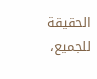الحقيقة للجميع،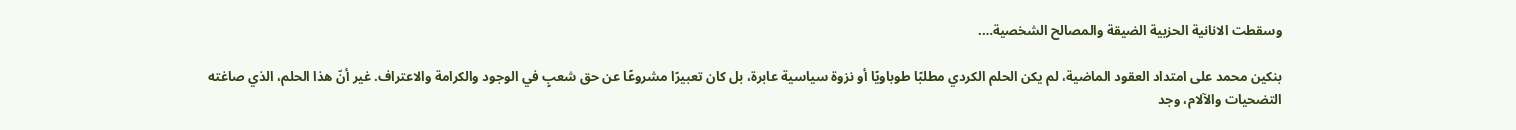وسقطت الانانية الحزبية الضيقة والمصالح الشخصية….

بنكين محمد على امتداد العقود الماضية، لم يكن الحلم الكردي مطلبًا طوباويًا أو نزوة سياسية عابرة، بل كان تعبيرًا مشروعًا عن حق شعبٍ في الوجود والكرامة والاعتراف. غير أنّ هذا الحلم، الذي صاغته التضحيات والآلام، وجد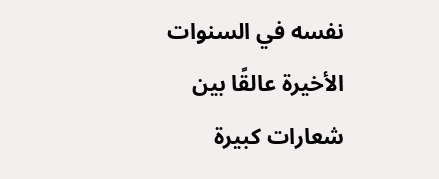نفسه في السنوات الأخيرة عالقًا بين شعارات كبيرة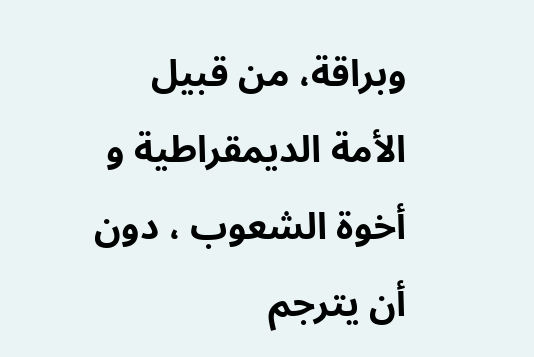وبراقة، من قبيل الأمة الديمقراطية و أخوة الشعوب ، دون أن يترجم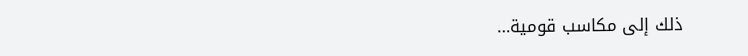ذلك إلى مكاسب قومية…